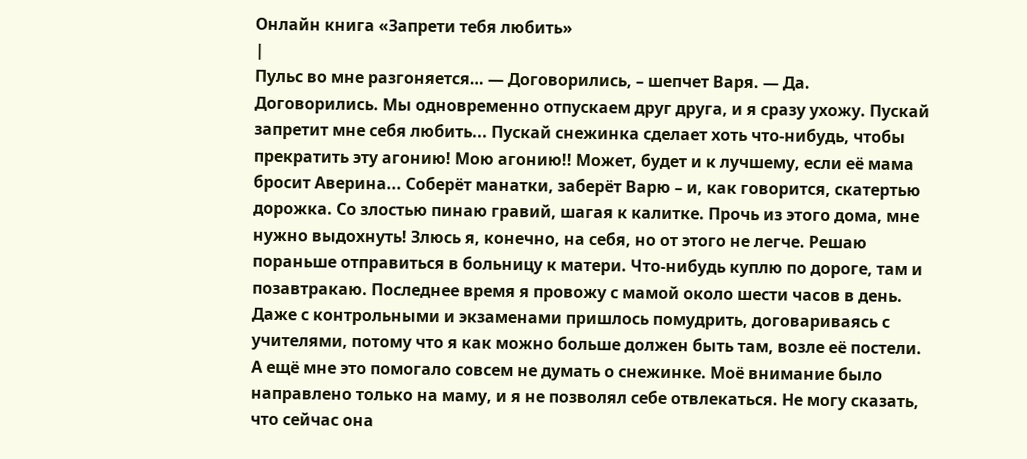Онлайн книга «Запрети тебя любить»
|
Пульс во мне разгоняется… — Договорились, – шепчет Варя. — Да. Договорились. Мы одновременно отпускаем друг друга, и я сразу ухожу. Пускай запретит мне себя любить... Пускай снежинка сделает хоть что-нибудь, чтобы прекратить эту агонию! Мою агонию!! Может, будет и к лучшему, если её мама бросит Аверина... Соберёт манатки, заберёт Варю – и, как говорится, скатертью дорожка. Со злостью пинаю гравий, шагая к калитке. Прочь из этого дома, мне нужно выдохнуть! Злюсь я, конечно, на себя, но от этого не легче. Решаю пораньше отправиться в больницу к матери. Что-нибудь куплю по дороге, там и позавтракаю. Последнее время я провожу с мамой около шести часов в день. Даже с контрольными и экзаменами пришлось помудрить, договариваясь с учителями, потому что я как можно больше должен быть там, возле её постели. А ещё мне это помогало совсем не думать о снежинке. Моё внимание было направлено только на маму, и я не позволял себе отвлекаться. Не могу сказать, что сейчас она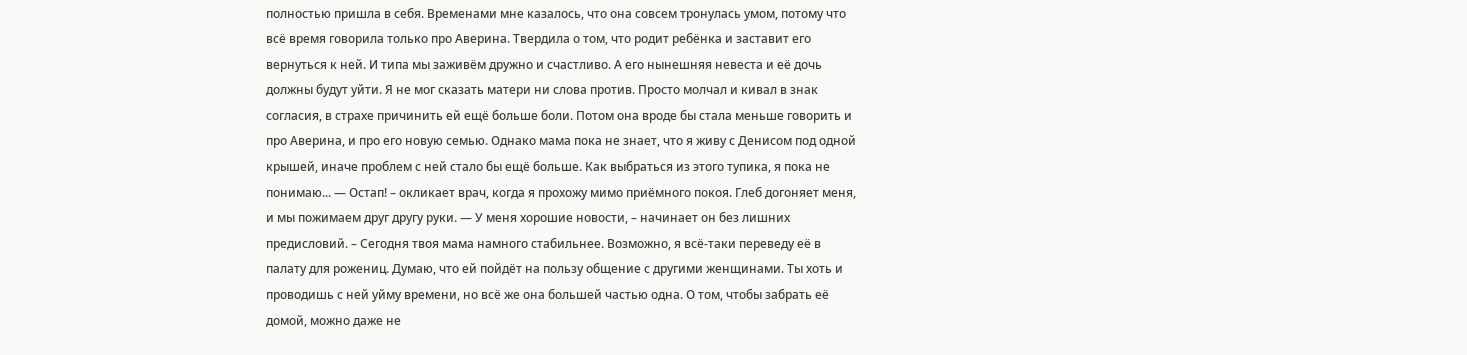полностью пришла в себя. Временами мне казалось, что она совсем тронулась умом, потому что всё время говорила только про Аверина. Твердила о том, что родит ребёнка и заставит его вернуться к ней. И типа мы заживём дружно и счастливо. А его нынешняя невеста и её дочь должны будут уйти. Я не мог сказать матери ни слова против. Просто молчал и кивал в знак согласия, в страхе причинить ей ещё больше боли. Потом она вроде бы стала меньше говорить и про Аверина, и про его новую семью. Однако мама пока не знает, что я живу с Денисом под одной крышей, иначе проблем с ней стало бы ещё больше. Как выбраться из этого тупика, я пока не понимаю... — Остап! – окликает врач, когда я прохожу мимо приёмного покоя. Глеб догоняет меня, и мы пожимаем друг другу руки. — У меня хорошие новости, – начинает он без лишних предисловий. – Сегодня твоя мама намного стабильнее. Возможно, я всё-таки переведу её в палату для рожениц. Думаю, что ей пойдёт на пользу общение с другими женщинами. Ты хоть и проводишь с ней уйму времени, но всё же она большей частью одна. О том, чтобы забрать её домой, можно даже не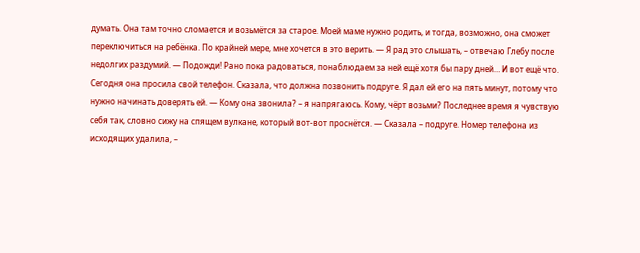думать. Она там точно сломается и возьмётся за старое. Моей маме нужно родить, и тогда, возможно, она сможет переключиться на ребёнка. По крайней мере, мне хочется в это верить. — Я рад это слышать, – отвечаю Глебу после недолгих раздумий. — Подожди! Рано пока радоваться, понаблюдаем за ней ещё хотя бы пару дней… И вот ещё что. Сегодня она просила свой телефон. Сказала, что должна позвонить подруге. Я дал ей его на пять минут, потому что нужно начинать доверять ей. — Кому она звонила? – я напрягаюсь. Кому, чёрт возьми? Последнее время я чувствую себя так, словно сижу на спящем вулкане, который вот-вот проснётся. — Сказала – подруге. Номер телефона из исходящих удалила, –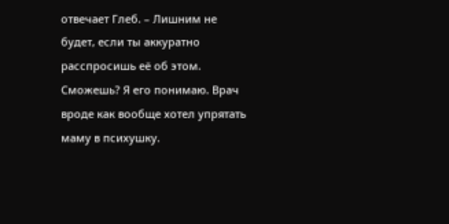отвечает Глеб. – Лишним не будет, если ты аккуратно расспросишь её об этом. Сможешь? Я его понимаю. Врач вроде как вообще хотел упрятать маму в психушку.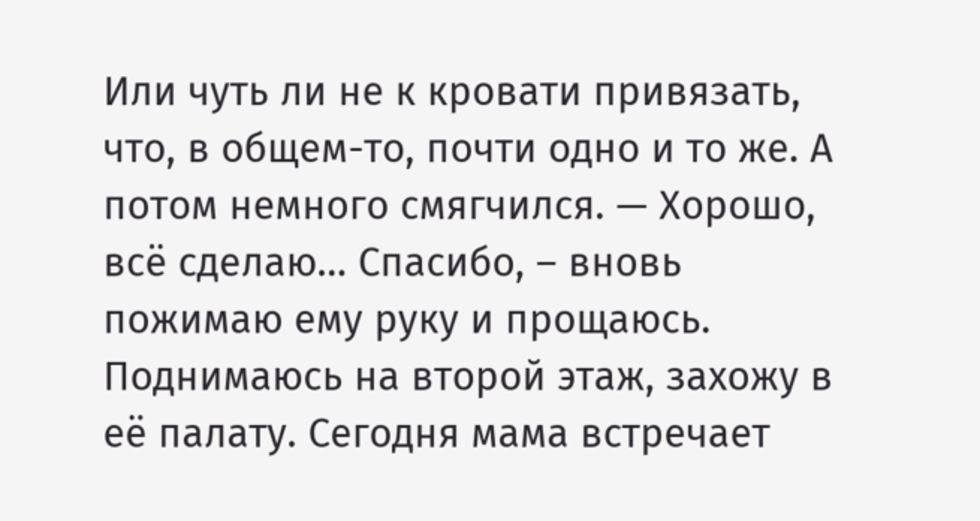Или чуть ли не к кровати привязать, что, в общем-то, почти одно и то же. А потом немного смягчился. — Хорошо, всё сделаю... Спасибо, – вновь пожимаю ему руку и прощаюсь. Поднимаюсь на второй этаж, захожу в её палату. Сегодня мама встречает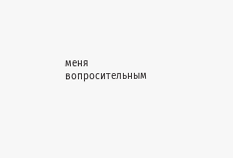меня вопросительным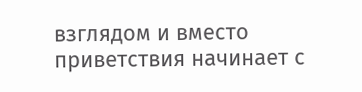взглядом и вместо приветствия начинает с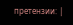претензии: |